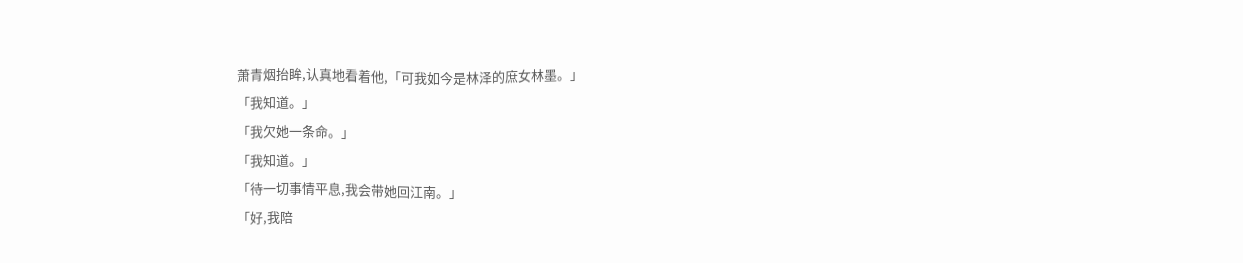萧青烟抬眸,认真地看着他,「可我如今是林泽的庶女林墨。」
「我知道。」
「我欠她一条命。」
「我知道。」
「待一切事情平息,我会带她回江南。」
「好,我陪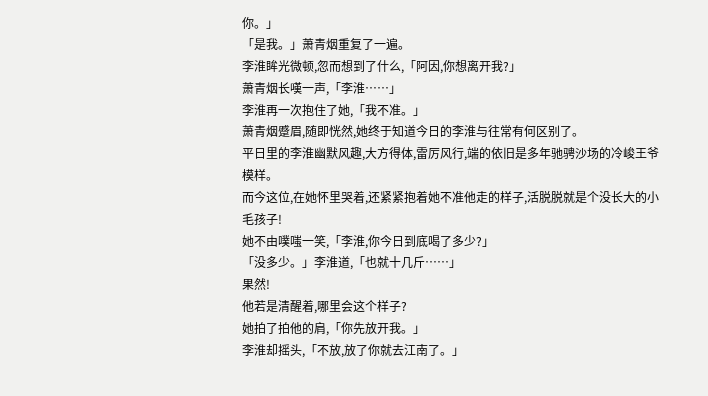你。」
「是我。」萧青烟重复了一遍。
李淮眸光微顿,忽而想到了什么,「阿因,你想离开我?」
萧青烟长嘆一声,「李淮……」
李淮再一次抱住了她,「我不准。」
萧青烟蹙眉,随即恍然,她终于知道今日的李淮与往常有何区别了。
平日里的李淮幽默风趣,大方得体,雷厉风行,端的依旧是多年驰骋沙场的冷峻王爷模样。
而今这位,在她怀里哭着,还紧紧抱着她不准他走的样子,活脱脱就是个没长大的小毛孩子!
她不由噗嗤一笑,「李淮,你今日到底喝了多少?」
「没多少。」李淮道,「也就十几斤……」
果然!
他若是清醒着,哪里会这个样子?
她拍了拍他的肩,「你先放开我。」
李淮却摇头,「不放,放了你就去江南了。」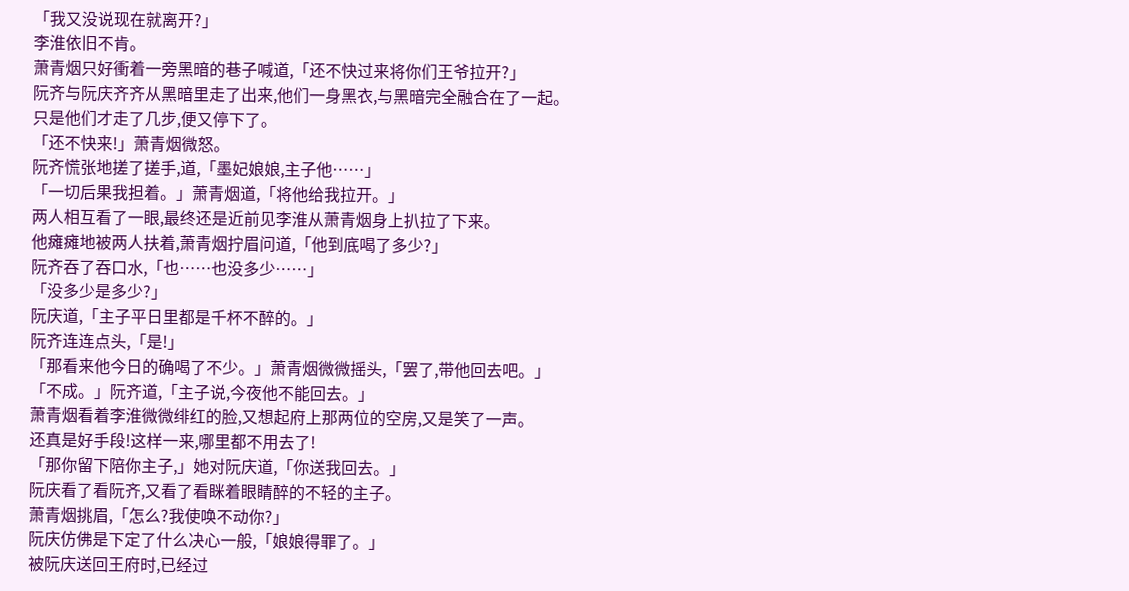「我又没说现在就离开?」
李淮依旧不肯。
萧青烟只好衝着一旁黑暗的巷子喊道,「还不快过来将你们王爷拉开?」
阮齐与阮庆齐齐从黑暗里走了出来,他们一身黑衣,与黑暗完全融合在了一起。
只是他们才走了几步,便又停下了。
「还不快来!」萧青烟微怒。
阮齐慌张地搓了搓手,道,「墨妃娘娘,主子他……」
「一切后果我担着。」萧青烟道,「将他给我拉开。」
两人相互看了一眼,最终还是近前见李淮从萧青烟身上扒拉了下来。
他瘫瘫地被两人扶着,萧青烟拧眉问道,「他到底喝了多少?」
阮齐吞了吞口水,「也……也没多少……」
「没多少是多少?」
阮庆道,「主子平日里都是千杯不醉的。」
阮齐连连点头,「是!」
「那看来他今日的确喝了不少。」萧青烟微微摇头,「罢了,带他回去吧。」
「不成。」阮齐道,「主子说,今夜他不能回去。」
萧青烟看着李淮微微绯红的脸,又想起府上那两位的空房,又是笑了一声。
还真是好手段!这样一来,哪里都不用去了!
「那你留下陪你主子,」她对阮庆道,「你送我回去。」
阮庆看了看阮齐,又看了看眯着眼睛醉的不轻的主子。
萧青烟挑眉,「怎么?我使唤不动你?」
阮庆仿佛是下定了什么决心一般,「娘娘得罪了。」
被阮庆送回王府时,已经过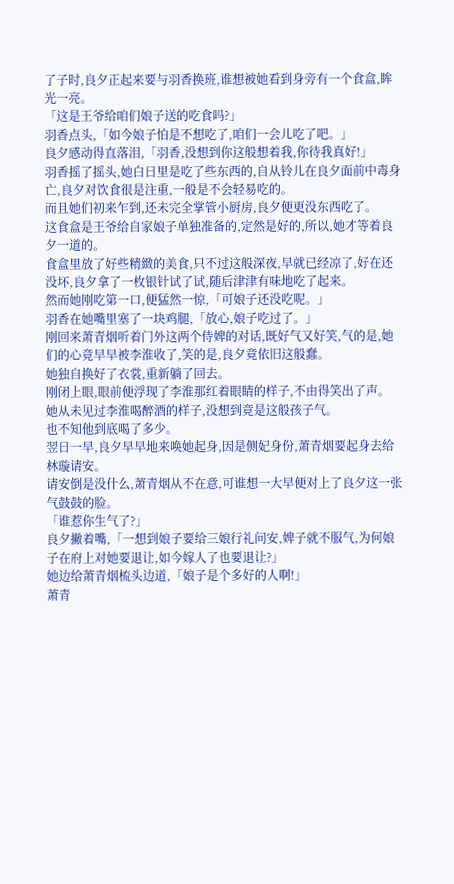了子时,良夕正起来要与羽香换班,谁想被她看到身旁有一个食盒,眸光一亮。
「这是王爷给咱们娘子送的吃食吗?」
羽香点头,「如今娘子怕是不想吃了,咱们一会儿吃了吧。」
良夕感动得直落泪,「羽香,没想到你这般想着我,你待我真好!」
羽香摇了摇头,她白日里是吃了些东西的,自从铃儿在良夕面前中毒身亡,良夕对饮食很是注重,一般是不会轻易吃的。
而且她们初来乍到,还未完全掌管小厨房,良夕便更没东西吃了。
这食盒是王爷给自家娘子单独准备的,定然是好的,所以,她才等着良夕一道的。
食盒里放了好些精緻的美食,只不过这般深夜,早就已经凉了,好在还没坏,良夕拿了一枚银针试了试,随后津津有味地吃了起来。
然而她刚吃第一口,便猛然一惊,「可娘子还没吃呢。」
羽香在她嘴里塞了一块鸡腿,「放心,娘子吃过了。」
刚回来萧青烟听着门外这两个侍婢的对话,既好气又好笑,气的是,她们的心竟早早被李淮收了,笑的是,良夕竟依旧这般蠢。
她独自换好了衣裳,重新躺了回去。
刚闭上眼,眼前便浮现了李淮那红着眼睛的样子,不由得笑出了声。
她从未见过李淮喝醉酒的样子,没想到竟是这般孩子气。
也不知他到底喝了多少。
翌日一早,良夕早早地来唤她起身,因是侧妃身份,萧青烟要起身去给林璇请安。
请安倒是没什么,萧青烟从不在意,可谁想一大早便对上了良夕这一张气鼓鼓的脸。
「谁惹你生气了?」
良夕撇着嘴,「一想到娘子要给三娘行礼问安,婢子就不服气,为何娘子在府上对她要退让,如今嫁人了也要退让?」
她边给萧青烟梳头边道,「娘子是个多好的人啊!」
萧青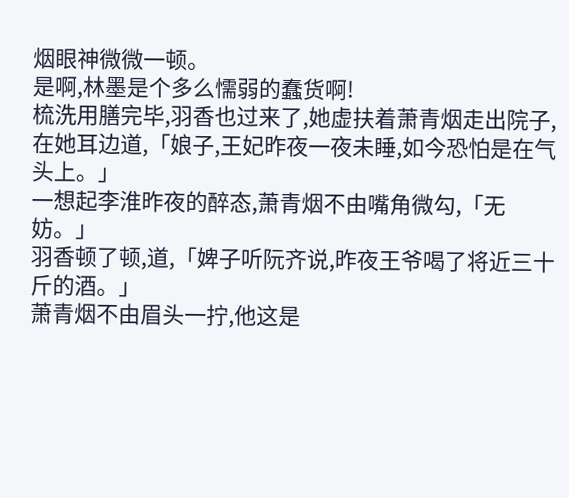烟眼神微微一顿。
是啊,林墨是个多么懦弱的蠢货啊!
梳洗用膳完毕,羽香也过来了,她虚扶着萧青烟走出院子,在她耳边道,「娘子,王妃昨夜一夜未睡,如今恐怕是在气头上。」
一想起李淮昨夜的醉态,萧青烟不由嘴角微勾,「无妨。」
羽香顿了顿,道,「婢子听阮齐说,昨夜王爷喝了将近三十斤的酒。」
萧青烟不由眉头一拧,他这是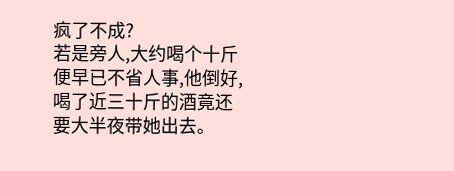疯了不成?
若是旁人,大约喝个十斤便早已不省人事,他倒好,喝了近三十斤的酒竟还要大半夜带她出去。